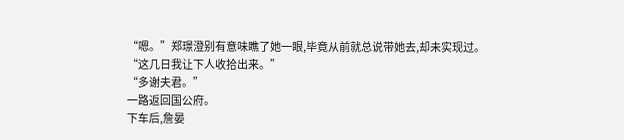“嗯。”郑璟澄别有意味瞧了她一眼,毕竟从前就总说带她去,却未实现过。
“这几日我让下人收拾出来。”
“多谢夫君。”
一路返回国公府。
下车后,詹晏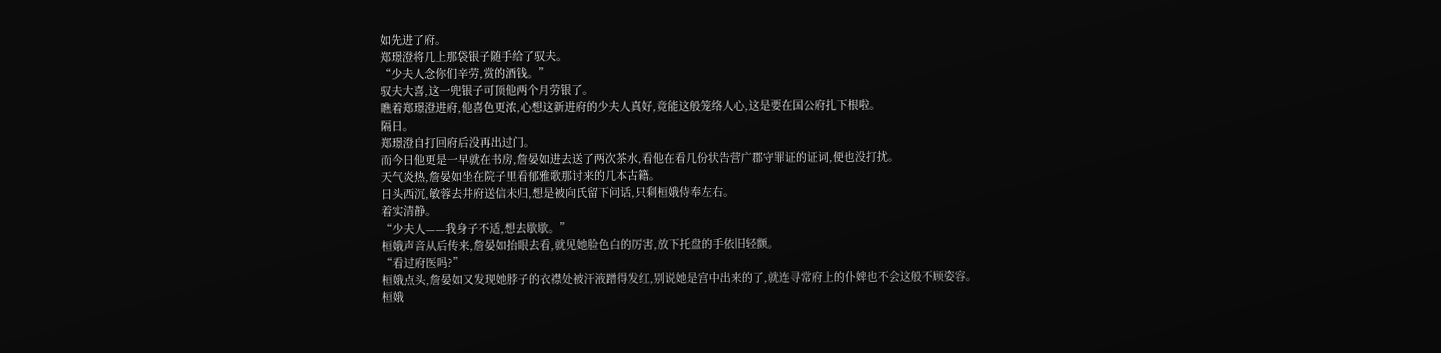如先进了府。
郑璟澄将几上那袋银子随手给了驭夫。
“少夫人念你们辛劳,赏的酒钱。”
驭夫大喜,这一兜银子可顶他两个月劳银了。
瞧着郑璟澄进府,他喜色更浓,心想这新进府的少夫人真好,竟能这般笼络人心,这是要在国公府扎下根啦。
隔日。
郑璟澄自打回府后没再出过门。
而今日他更是一早就在书房,詹晏如进去送了两次茶水,看他在看几份状告营广郡守罪证的证词,便也没打扰。
天气炎热,詹晏如坐在院子里看郁雅歌那讨来的几本古籍。
日头西沉,敏蓉去井府送信未归,想是被向氏留下问话,只剩桓娥侍奉左右。
着实清静。
“少夫人——我身子不适,想去歇歇。”
桓娥声音从后传来,詹晏如抬眼去看,就见她脸色白的厉害,放下托盘的手依旧轻颤。
“看过府医吗?”
桓娥点头,詹晏如又发现她脖子的衣襟处被汗液蹭得发红,别说她是宫中出来的了,就连寻常府上的仆婢也不会这般不顾姿容。
桓娥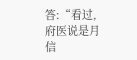答:“看过,府医说是月信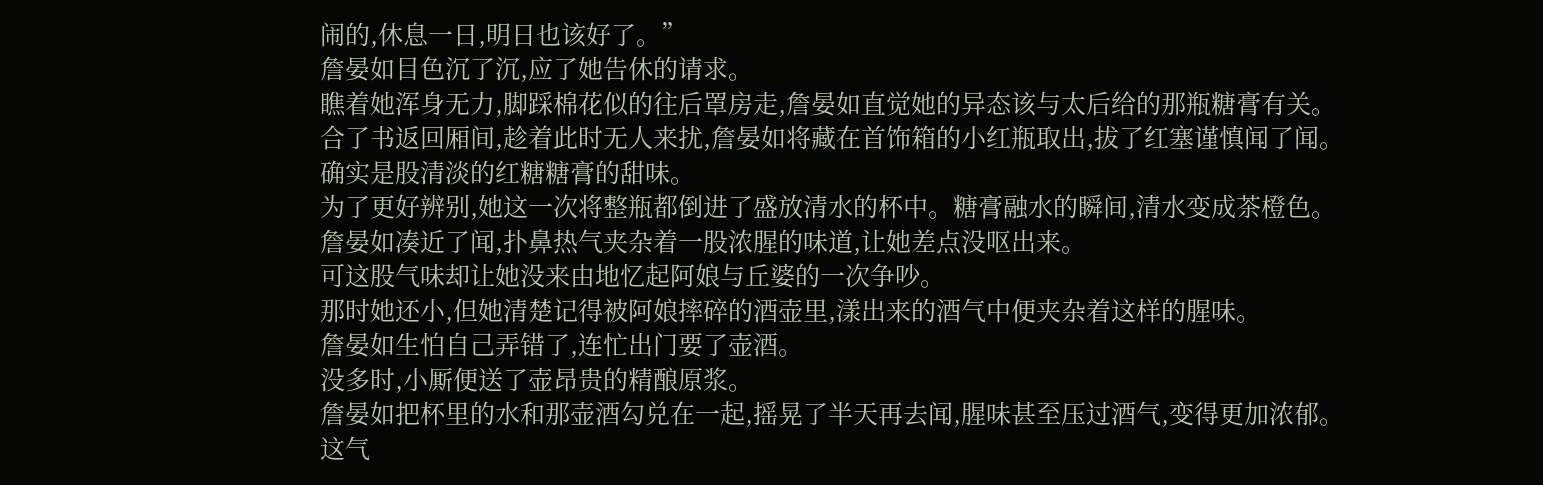闹的,休息一日,明日也该好了。”
詹晏如目色沉了沉,应了她告休的请求。
瞧着她浑身无力,脚踩棉花似的往后罩房走,詹晏如直觉她的异态该与太后给的那瓶糖膏有关。
合了书返回厢间,趁着此时无人来扰,詹晏如将藏在首饰箱的小红瓶取出,拔了红塞谨慎闻了闻。
确实是股清淡的红糖糖膏的甜味。
为了更好辨别,她这一次将整瓶都倒进了盛放清水的杯中。糖膏融水的瞬间,清水变成茶橙色。
詹晏如凑近了闻,扑鼻热气夹杂着一股浓腥的味道,让她差点没呕出来。
可这股气味却让她没来由地忆起阿娘与丘婆的一次争吵。
那时她还小,但她清楚记得被阿娘摔碎的酒壶里,漾出来的酒气中便夹杂着这样的腥味。
詹晏如生怕自己弄错了,连忙出门要了壶酒。
没多时,小厮便送了壶昂贵的精酿原浆。
詹晏如把杯里的水和那壶酒勾兑在一起,摇晃了半天再去闻,腥味甚至压过酒气,变得更加浓郁。
这气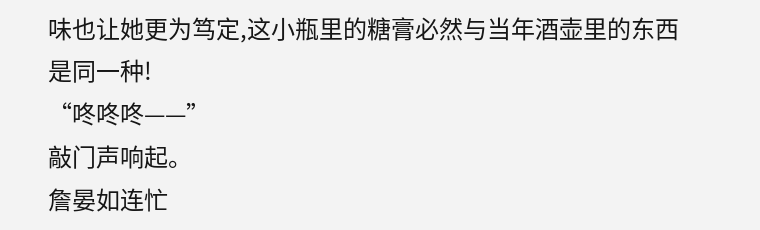味也让她更为笃定,这小瓶里的糖膏必然与当年酒壶里的东西是同一种!
“咚咚咚——”
敲门声响起。
詹晏如连忙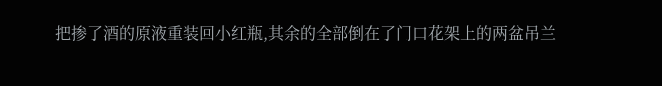把掺了酒的原液重装回小红瓶,其余的全部倒在了门口花架上的两盆吊兰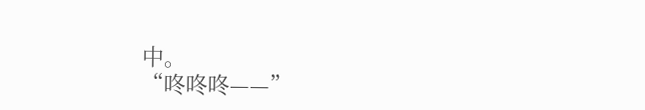中。
“咚咚咚——”